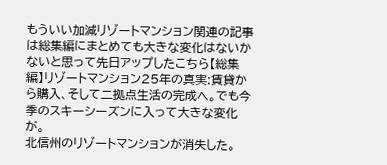もういい加減リゾートマンション関連の記事は総集編にまとめても大きな変化はないかないと思って先日アップしたこちら【総集編】リゾートマンション25年の真実:賃貸から購入、そして二拠点生活の完成へ。でも今季のスキーシーズンに入って大きな変化が。
北信州のリゾートマンションが消失した。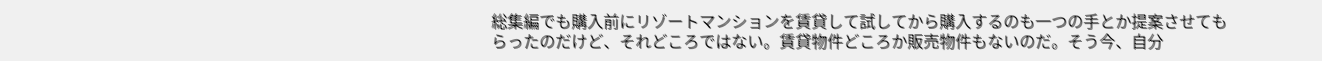総集編でも購入前にリゾートマンションを賃貸して試してから購入するのも一つの手とか提案させてもらったのだけど、それどころではない。賃貸物件どころか販売物件もないのだ。そう今、自分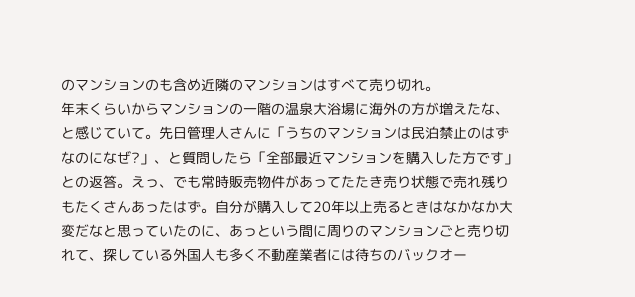のマンションのも含め近隣のマンションはすべて売り切れ。
年末くらいからマンションの一階の温泉大浴場に海外の方が増えたな、と感じていて。先日管理人さんに「うちのマンションは民泊禁止のはずなのになぜ?」、と質問したら「全部最近マンションを購入した方です」との返答。えっ、でも常時販売物件があってたたき売り状態で売れ残りもたくさんあったはず。自分が購入して20年以上売るときはなかなか大変だなと思っていたのに、あっという間に周りのマンションごと売り切れて、探している外国人も多く不動産業者には待ちのバックオー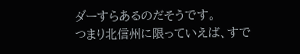ダーすらあるのだそうです。
つまり北信州に限っていえば、すで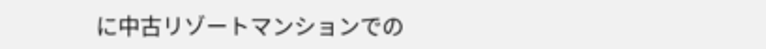に中古リゾートマンションでの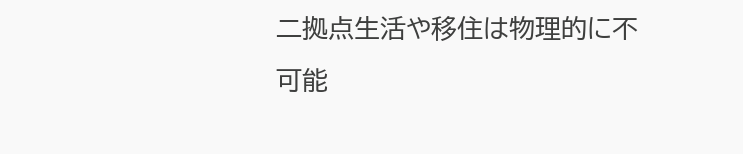二拠点生活や移住は物理的に不可能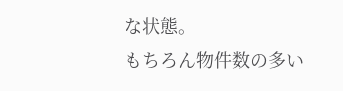な状態。
もちろん物件数の多い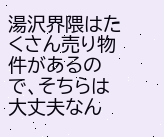湯沢界隈はたくさん売り物件があるので、そちらは大丈夫なん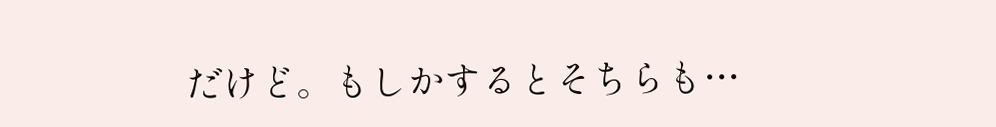だけど。もしかするとそちらも…